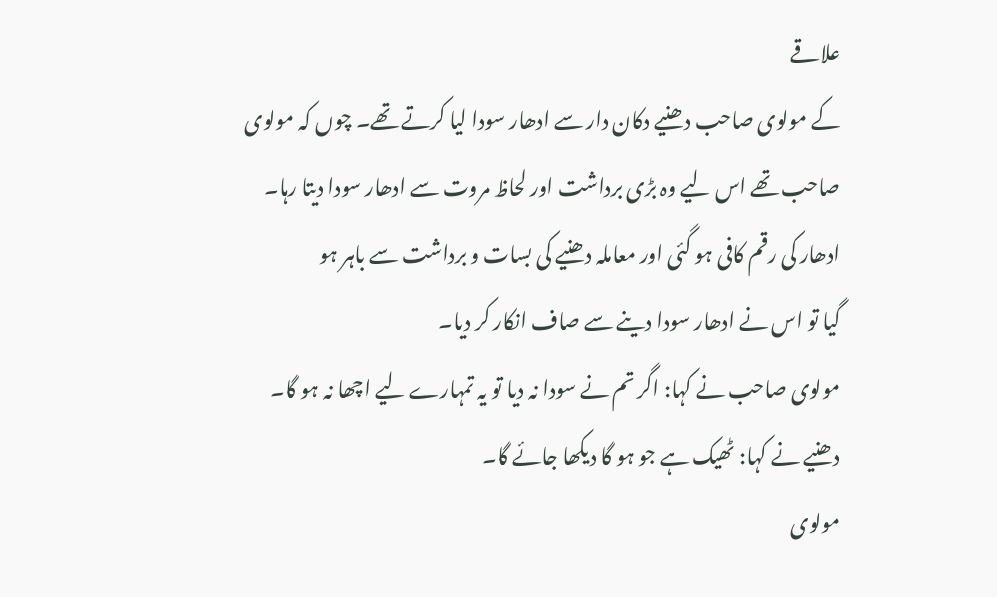علاقے
کے مولوی صاحب دھنیے دکان دار سے ادھار سودا لیا کرتے تھے۔ چوں کہ مولوی
صاحب تھے اس لیے وہ بڑی برداشت اور لحاظ مروت سے ادھار سودا دیتا رہا۔
ادھار کی رقم کافی ہو گئی اور معاملہ دھنیے کی بسات و برداشت سے باہر ہو
گیا تو اس نے ادھار سودا دینے سے صاف انکار کر دیا۔
مولوی صاحب نے کہا: اگر تم نے سودا نہ دیا تو یہ تمہارے لیے اچھا نہ ہو گا۔
دھنیے نے کہا: ٹھیک ہے جو ہو گا دیکھا جائے گا۔
مولوی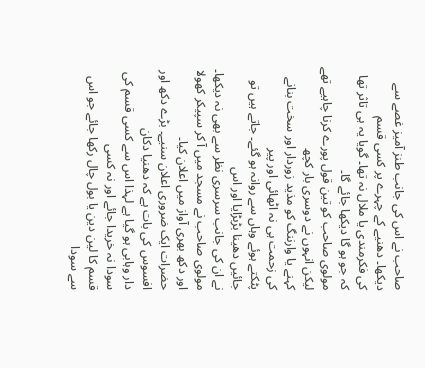صاحب نے اس کی جانب طنز آمیز غصے سے دیکھا۔ دھنیے کے چہرے پر کسی قسم
کی فکرمندی یا ملال نہ تھا۔ گویا یہ ہی تاثر تھا کہ جو ہو گا دیکھا جائے گا۔
مولوی صاحب کو تین قول پورے کرنا چاہیے تھے لیکن انہوں نے دوسری بار کچھ
کہنے یا وارننگ کو مذید زوردار اور سخت بنانے کی زحمت ہی نہ اٹھائی اور پیر
پٹکتے ہوئے وہاں سے روانہ ہو گئے۔ جاتے ہیں تو جائیں دھینا بڑبڑایا اور اس
نے ان کی جانب سرسری نظر سے بھی نہ دیکھا۔
مولوی صاحب نے مسجد میں آ کر سپیکر کھولا اور دکھ بھری آواز میں اعلان کیا۔
حضرات ایک ضروری اعلان سنیے۔ بڑے دکھ اور افسوس کی بات ہے کہ دھنیا دکان
دار وہابی ہو گیا ہے لہذا اس سے کسی قسم کی سودا نہ خریدا جائے اور نہ کسی
قسم کا لین دین یا بول چال رکھا جائے جو اس سے سودا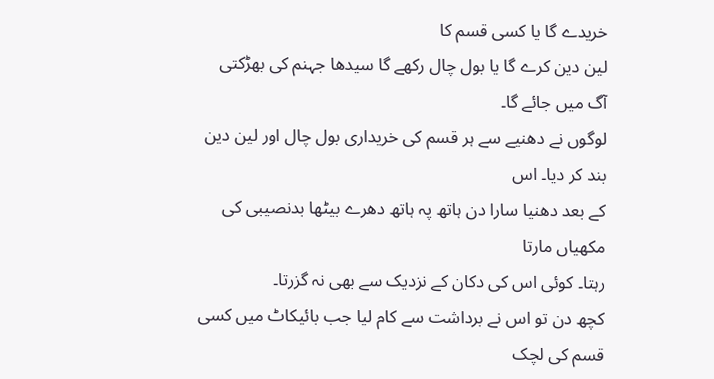خریدے گا یا کسی قسم کا
لین دین کرے گا یا بول چال رکھے گا سیدھا جہنم کی بھڑکتی آگ میں جائے گا۔
لوگوں نے دھنیے سے ہر قسم کی خریداری بول چال اور لین دین بند کر دیا۔ اس
کے بعد دھنیا سارا دن ہاتھ پہ ہاتھ دھرے بیٹھا بدنصیبی کی مکھیاں مارتا
رہتا۔ کوئی اس کی دکان کے نزدیک سے بھی نہ گزرتا۔
کچھ دن تو اس نے برداشت سے کام لیا جب بائیکاٹ میں کسی قسم کی لچک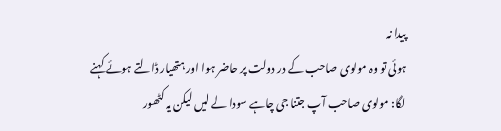پیدا نہ
ہوئی تو وہ مولوی صاحب کے در دولت پر حاضر ہوا اور ہتھیار ڈالتے ہوئے کہنے
لگا: مولوی صاحب آپ جتنا جی چاہے سودا لے لیں لیکن یہ کٹھور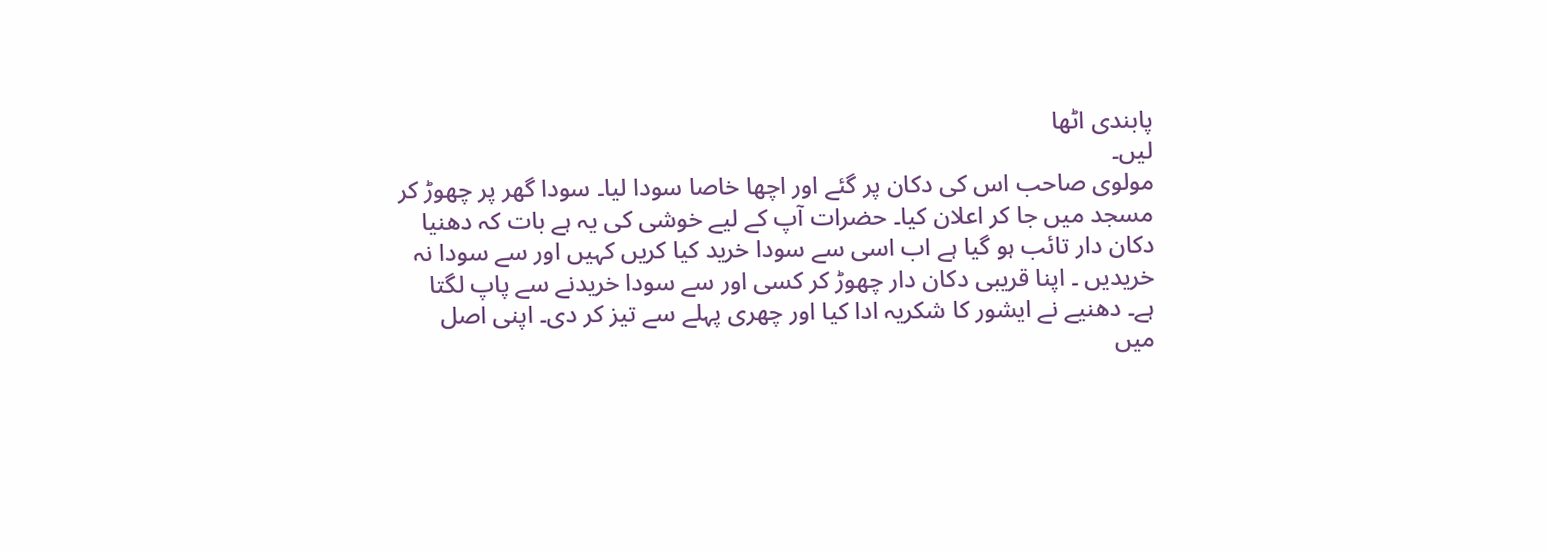پابندی اٹھا
لیں۔
مولوی صاحب اس کی دکان پر گئے اور اچھا خاصا سودا لیا۔ سودا گھر پر چھوڑ کر
مسجد میں جا کر اعلان کیا۔ حضرات آپ کے لیے خوشی کی یہ ہے بات کہ دھنیا
دکان دار تائب ہو گیا ہے اب اسی سے سودا خرید کیا کریں کہیں اور سے سودا نہ
خریدیں ۔ اپنا قریبی دکان دار چھوڑ کر کسی اور سے سودا خریدنے سے پاپ لگتا
ہے۔ دھنیے نے ایشور کا شکریہ ادا کیا اور چھری پہلے سے تیز کر دی۔ اپنی اصل
میں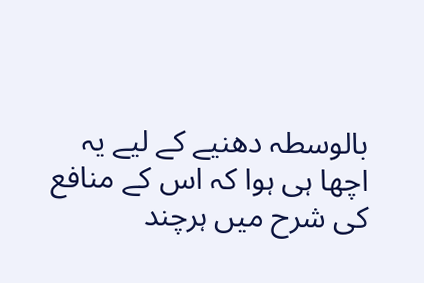بالوسطہ دھنیے کے لیے یہ اچھا ہی ہوا کہ اس کے منافع کی شرح میں ہرچند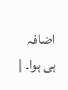اضافہ ہی ہوا۔ |